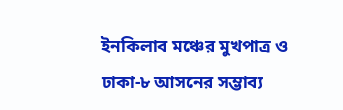ইনকিলাব মঞ্চের মুখপাত্র ও ঢাকা-৮ আসনের সম্ভাব্য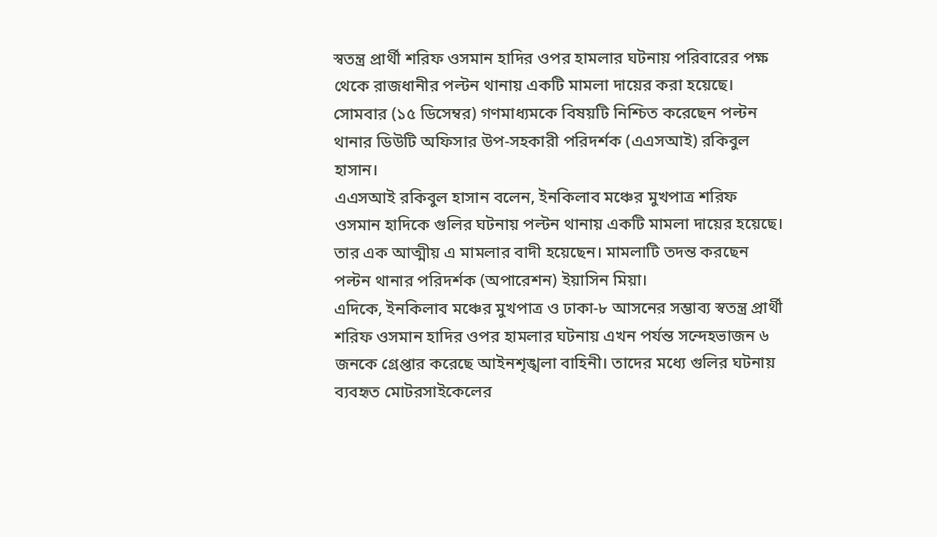স্বতন্ত্র প্রার্থী শরিফ ওসমান হাদির ওপর হামলার ঘটনায় পরিবারের পক্ষ থেকে রাজধানীর পল্টন থানায় একটি মামলা দায়ের করা হয়েছে।
সোমবার (১৫ ডিসেম্বর) গণমাধ্যমকে বিষয়টি নিশ্চিত করেছেন পল্টন থানার ডিউটি অফিসার উপ-সহকারী পরিদর্শক (এএসআই) রকিবুল হাসান।
এএসআই রকিবুল হাসান বলেন, ইনকিলাব মঞ্চের মুখপাত্র শরিফ ওসমান হাদিকে গুলির ঘটনায় পল্টন থানায় একটি মামলা দায়ের হয়েছে। তার এক আত্মীয় এ মামলার বাদী হয়েছেন। মামলাটি তদন্ত করছেন পল্টন থানার পরিদর্শক (অপারেশন) ইয়াসিন মিয়া।
এদিকে, ইনকিলাব মঞ্চের মুখপাত্র ও ঢাকা-৮ আসনের সম্ভাব্য স্বতন্ত্র প্রার্থী শরিফ ওসমান হাদির ওপর হামলার ঘটনায় এখন পর্যন্ত সন্দেহভাজন ৬ জনকে গ্রেপ্তার করেছে আইনশৃঙ্খলা বাহিনী। তাদের মধ্যে গুলির ঘটনায় ব্যবহৃত মোটরসাইকেলের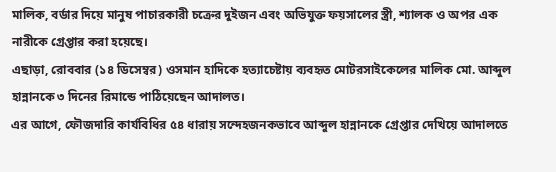মালিক, বর্ডার দিয়ে মানুষ পাচারকারী চক্রের দুইজন এবং অভিযুক্ত ফয়সালের স্ত্রী, শ্যালক ও অপর এক নারীকে গ্রেপ্তার করা হয়েছে।
এছাড়া, রোববার (১৪ ডিসেম্বর) ওসমান হাদিকে হত্যাচেষ্টায় ব্যবহৃত মোটরসাইকেলের মালিক মো. আব্দুল হান্নানকে ৩ দিনের রিমান্ডে পাঠিয়েছেন আদালত।
এর আগে, ফৌজদারি কার্যবিধির ৫৪ ধারায় সন্দেহজনকভাবে আব্দুল হান্নানকে গ্রেপ্তার দেখিয়ে আদালতে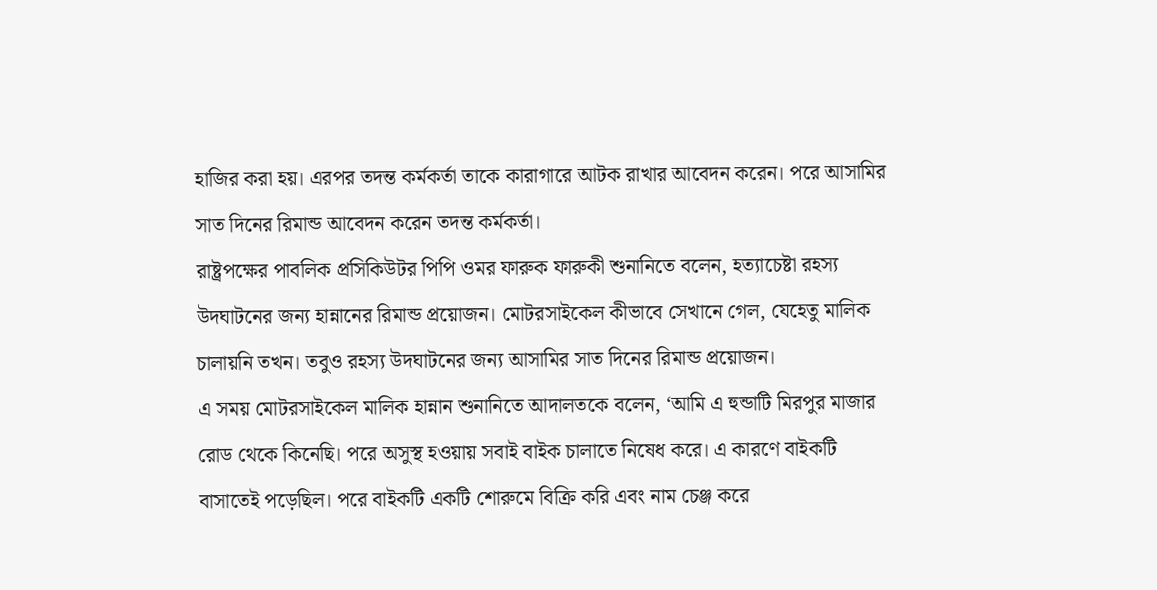হাজির করা হয়। এরপর তদন্ত কর্মকর্তা তাকে কারাগারে আটক রাখার আবেদন করেন। পরে আসামির সাত দিনের রিমান্ড আবেদন করেন তদন্ত কর্মকর্তা।
রাষ্ট্রপক্ষের পাবলিক প্রসিকিউটর পিপি ওমর ফারুক ফারুকী শুনানিতে বলেন, হত্যাচেষ্টা রহস্য উদঘাটনের জন্য হান্নানের রিমান্ড প্রয়োজন। মোটরসাইকেল কীভাবে সেখানে গেল, যেহেতু মালিক চালায়নি তখন। তবুও রহস্য উদঘাটনের জন্য আসামির সাত দিনের রিমান্ড প্রয়োজন।
এ সময় মোটরসাইকেল মালিক হান্নান শুনানিতে আদালতকে বলেন, ‘আমি এ হুন্ডাটি মিরপুর মাজার রোড থেকে কিনেছি। পরে অসুস্থ হওয়ায় সবাই বাইক চালাতে নিষেধ করে। এ কারণে বাইকটি বাসাতেই পড়েছিল। পরে বাইকটি একটি শোরুমে বিক্রি করি এবং নাম চেঞ্জ করে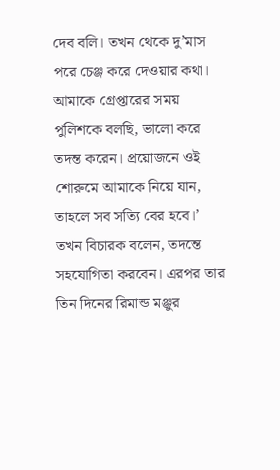দেব বলি। তখন থেকে দু’মাস পরে চেঞ্জ করে দেওয়ার কথা। আমাকে গ্রেপ্তারের সময় পুলিশকে বলছি, ভালো করে তদন্ত করেন। প্রয়োজনে ওই শোরুমে আমাকে নিয়ে যান, তাহলে সব সত্যি বের হবে।’
তখন বিচারক বলেন, তদন্তে সহযোগিতা করবেন। এরপর তার তিন দিনের রিমান্ড মঞ্জুর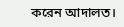করেন আদালত।